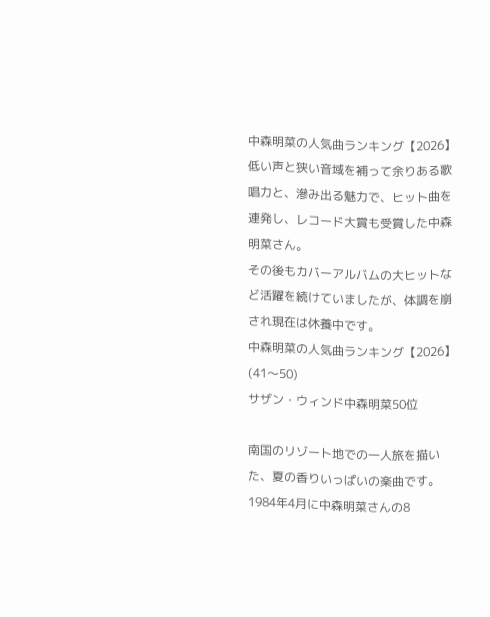中森明菜の人気曲ランキング【2026】
低い声と狭い音域を補って余りある歌唱力と、滲み出る魅力で、ヒット曲を連発し、レコード大賞も受賞した中森明菜さん。
その後もカバーアルバムの大ヒットなど活躍を続けていましたが、体調を崩され現在は休養中です。
中森明菜の人気曲ランキング【2026】(41〜50)
サザン・ウィンド中森明菜50位

南国のリゾート地での一人旅を描いた、夏の香りいっぱいの楽曲です。
1984年4月に中森明菜さんの8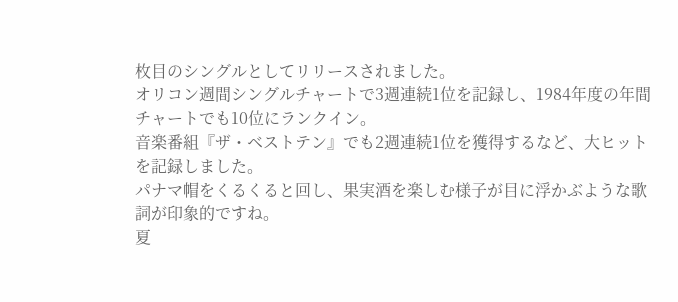枚目のシングルとしてリリースされました。
オリコン週間シングルチャートで3週連続1位を記録し、1984年度の年間チャートでも10位にランクイン。
音楽番組『ザ・ベストテン』でも2週連続1位を獲得するなど、大ヒットを記録しました。
パナマ帽をくるくると回し、果実酒を楽しむ様子が目に浮かぶような歌詞が印象的ですね。
夏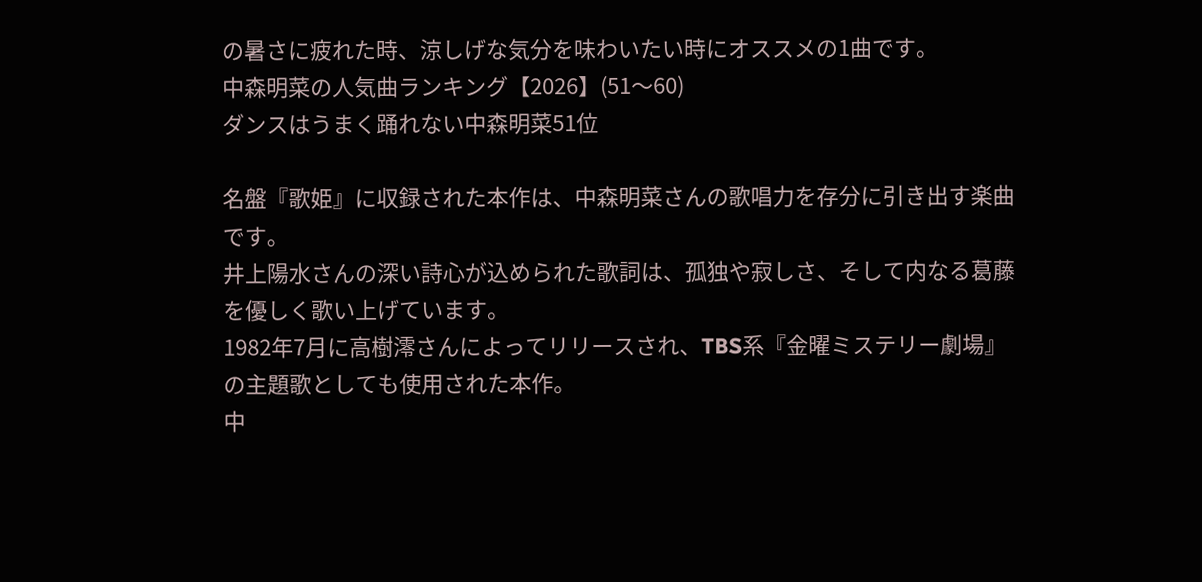の暑さに疲れた時、涼しげな気分を味わいたい時にオススメの1曲です。
中森明菜の人気曲ランキング【2026】(51〜60)
ダンスはうまく踊れない中森明菜51位

名盤『歌姫』に収録された本作は、中森明菜さんの歌唱力を存分に引き出す楽曲です。
井上陽水さんの深い詩心が込められた歌詞は、孤独や寂しさ、そして内なる葛藤を優しく歌い上げています。
1982年7月に高樹澪さんによってリリースされ、TBS系『金曜ミステリー劇場』の主題歌としても使用された本作。
中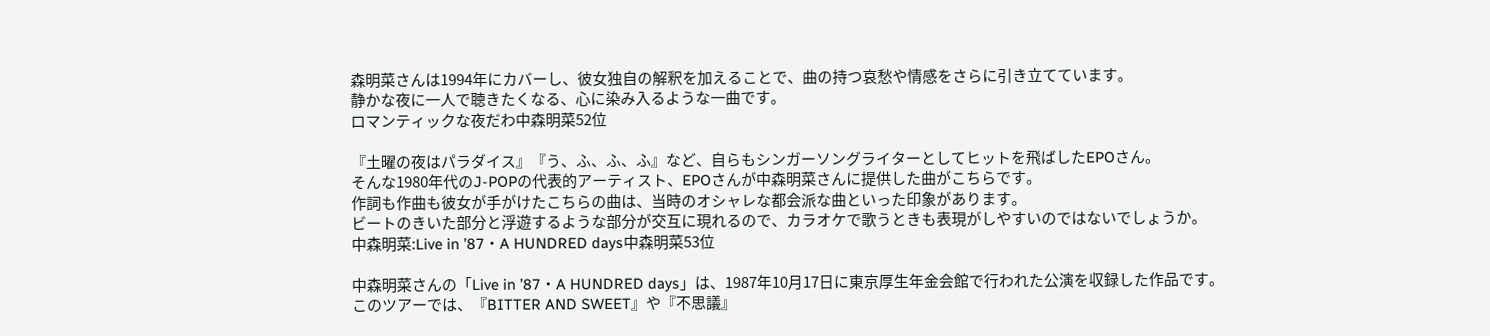森明菜さんは1994年にカバーし、彼女独自の解釈を加えることで、曲の持つ哀愁や情感をさらに引き立てています。
静かな夜に一人で聴きたくなる、心に染み入るような一曲です。
ロマンティックな夜だわ中森明菜52位

『土曜の夜はパラダイス』『う、ふ、ふ、ふ』など、自らもシンガーソングライターとしてヒットを飛ばしたEPOさん。
そんな1980年代のJ-POPの代表的アーティスト、EPOさんが中森明菜さんに提供した曲がこちらです。
作詞も作曲も彼女が手がけたこちらの曲は、当時のオシャレな都会派な曲といった印象があります。
ビートのきいた部分と浮遊するような部分が交互に現れるので、カラオケで歌うときも表現がしやすいのではないでしょうか。
中森明菜:Live in ’87・A HUNDRED days中森明菜53位

中森明菜さんの「Live in ’87・A HUNDRED days」は、1987年10月17日に東京厚生年金会館で行われた公演を収録した作品です。
このツアーでは、『BITTER AND SWEET』や『不思議』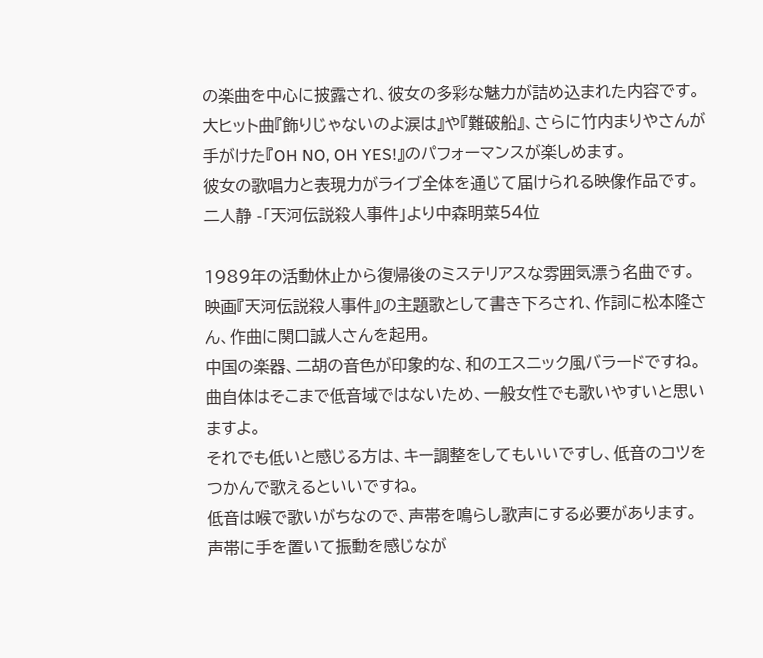の楽曲を中心に披露され、彼女の多彩な魅力が詰め込まれた内容です。
大ヒット曲『飾りじゃないのよ涙は』や『難破船』、さらに竹内まりやさんが手がけた『OH NO, OH YES!』のパフォーマンスが楽しめます。
彼女の歌唱力と表現力がライブ全体を通じて届けられる映像作品です。
二人静 -「天河伝説殺人事件」より中森明菜54位

1989年の活動休止から復帰後のミステリアスな雰囲気漂う名曲です。
映画『天河伝説殺人事件』の主題歌として書き下ろされ、作詞に松本隆さん、作曲に関口誠人さんを起用。
中国の楽器、二胡の音色が印象的な、和のエスニック風バラードですね。
曲自体はそこまで低音域ではないため、一般女性でも歌いやすいと思いますよ。
それでも低いと感じる方は、キー調整をしてもいいですし、低音のコツをつかんで歌えるといいですね。
低音は喉で歌いがちなので、声帯を鳴らし歌声にする必要があります。
声帯に手を置いて振動を感じなが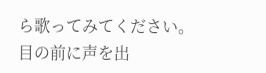ら歌ってみてください。
目の前に声を出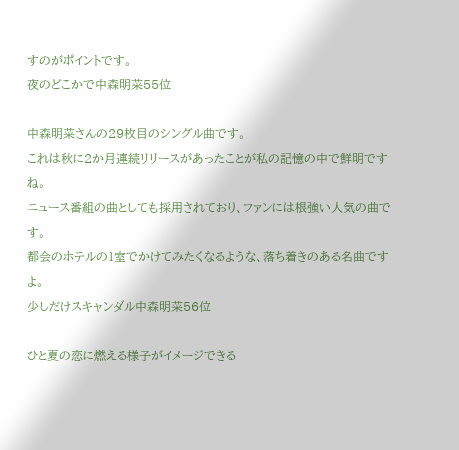すのがポイントです。
夜のどこかで中森明菜55位

中森明菜さんの29枚目のシングル曲です。
これは秋に2か月連続リリースがあったことが私の記憶の中で鮮明ですね。
ニュース番組の曲としても採用されており、ファンには根強い人気の曲です。
都会のホテルの1室でかけてみたくなるような、落ち着きのある名曲ですよ。
少しだけスキャンダル中森明菜56位

ひと夏の恋に燃える様子がイメージできる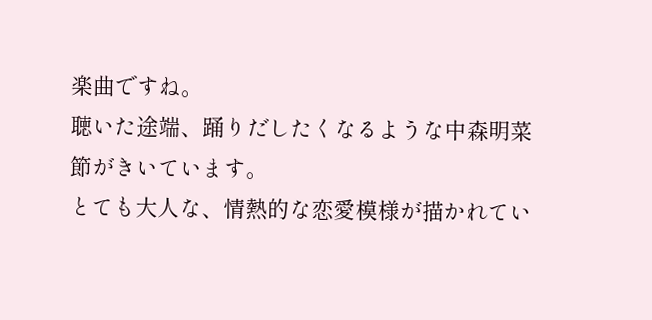楽曲ですね。
聴いた途端、踊りだしたくなるような中森明菜節がきいています。
とても大人な、情熱的な恋愛模様が描かれてい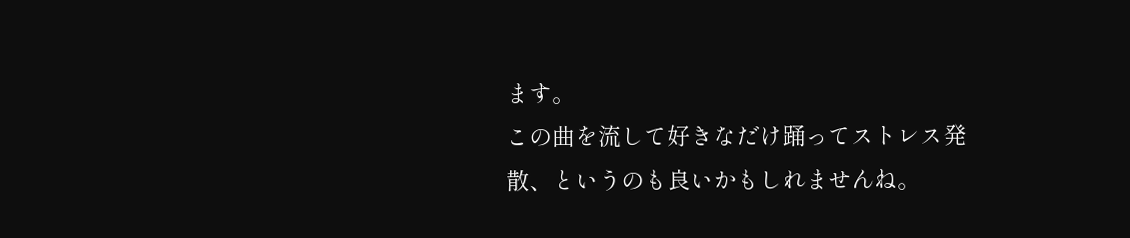ます。
この曲を流して好きなだけ踊ってストレス発散、というのも良いかもしれませんね。